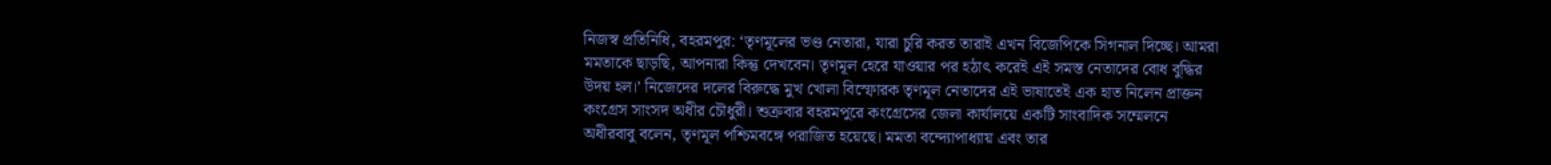নিজস্ব প্রতিনিধি, বহরমপুর: ‘তৃণমূলের ভণ্ড নেতারা, যারা চুরি করত তারাই এখন বিজেপিকে সিগনাল দিচ্ছে। আমরা মমতাকে ছাড়ছি, আপনারা কিন্তু দেখবেন। তৃণমূল হেরে যাওয়ার পর হঠাৎ করেই এই সমস্ত নেতাদের বোধ বুদ্ধির উদয় হল।’ নিজেদের দলের বিরুদ্ধে মুখ খোলা বিস্ফোরক তৃণমূল নেতাদের এই ভাষাতেই এক হাত নিলেন প্রাক্তন কংগ্রেস সাংসদ অধীর চৌধুরী। শুক্রবার বহরমপুরে কংগ্রেসের জেলা কার্যালয়ে একটি সাংবাদিক সম্মেলনে অধীরবাবু বলেন, তৃণমূল পশ্চিমবঙ্গে পরাজিত হয়েছে। মমতা বন্দ্যোপাধ্যায় এবং তার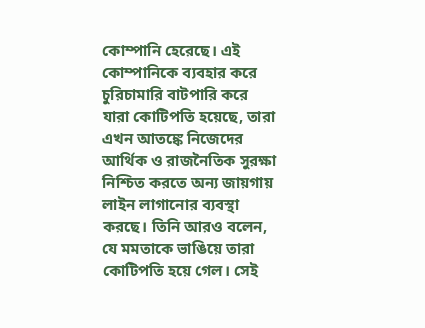কোম্পানি হেরেছে। এই কোম্পানিকে ব্যবহার করে চুরিচামারি বাটপারি করে যারা কোটিপতি হয়েছে, তারা এখন আতঙ্কে নিজেদের আর্থিক ও রাজনৈতিক সুরক্ষা নিশ্চিত করতে অন্য জায়গায় লাইন লাগানোর ব্যবস্থা করছে। তিনি আরও বলেন, যে মমতাকে ভাঙিয়ে তারা কোটিপতি হয়ে গেল। সেই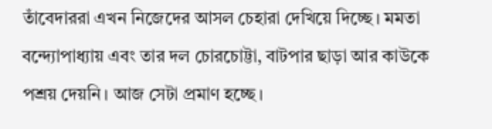তাঁবেদাররা এখন নিজেদের আসল চেহারা দেখিয়ে দিচ্ছে। মমতা বন্দ্যোপাধ্যায় এবং তার দল চোরচোট্টা, বাটপার ছাড়া আর কাউকে পশ্রয় দেয়নি। আজ সেটা প্রমাণ হচ্ছে।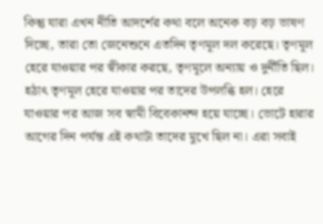কিন্তু যারা এখন নীতি আদর্শের কথা বলে অনেক বড় বড় ভাষণ দিচ্ছে, তারা তো জেনেশুনে এতদিন তৃণমূল দল করেছে। তৃণমূল হেরে যাওয়ার পর স্বীকার করছে, তৃণমূলে অন্যায় ও দুর্নীতি ছিল। হঠাৎ তৃণমূল হেরে যাওয়ার পর তাদের উপলব্ধি হল। হেরে যাওয়ার পর আজ সব স্বামী বিবেকানন্দ হয়ে যাচ্ছে। ভোটে হারার আগের দিন পর্যন্ত এই কথাটা তাদের মুখে ছিল না। এরা সবাই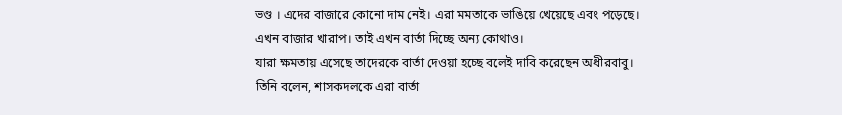ভণ্ড । এদের বাজারে কোনো দাম নেই। এরা মমতাকে ভাঙিয়ে খেয়েছে এবং পড়েছে। এখন বাজার খারাপ। তাই এখন বার্তা দিচ্ছে অন্য কোথাও।
যারা ক্ষমতায় এসেছে তাদেরকে বার্তা দেওয়া হচ্ছে বলেই দাবি করেছেন অধীরবাবু। তিনি বলেন, শাসকদলকে এরা বার্তা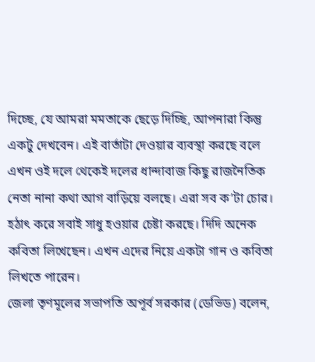দিচ্ছে, যে আমরা মমতাকে ছেড়ে দিচ্ছি, আপনারা কিন্তু একটু দেখবেন। এই বার্তাটা দেওয়ার ব্যবস্থা করছে বলে এখন ওই দলে থেকেই দলের ধান্দাবাজ কিছু রাজনৈতিক নেতা নানা কথা আগ বাড়িয়ে বলছে। এরা সব ক’টা চোর। হঠাৎ করে সবাই সাধু হওয়ার চেষ্টা করছে। দিদি অনেক কবিতা লিখেছেন। এখন এদের নিয়ে একটা গান ও কবিতা লিখতে পারেন।
জেলা তৃণমূলের সভাপতি অপূর্ব সরকার (ডেভিড) বলেন,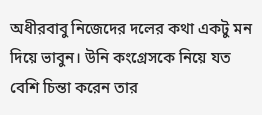অধীরবাবু নিজেদের দলের কথা একটু মন দিয়ে ভাবুন। উনি কংগ্রেসকে নিয়ে যত বেশি চিন্তা করেন তার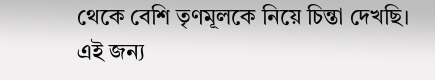থেকে বেশি তৃণমূলকে নিয়ে চিন্তা দেখছি। এই জন্য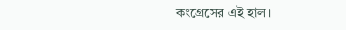কংগ্রেসের এই হাল।